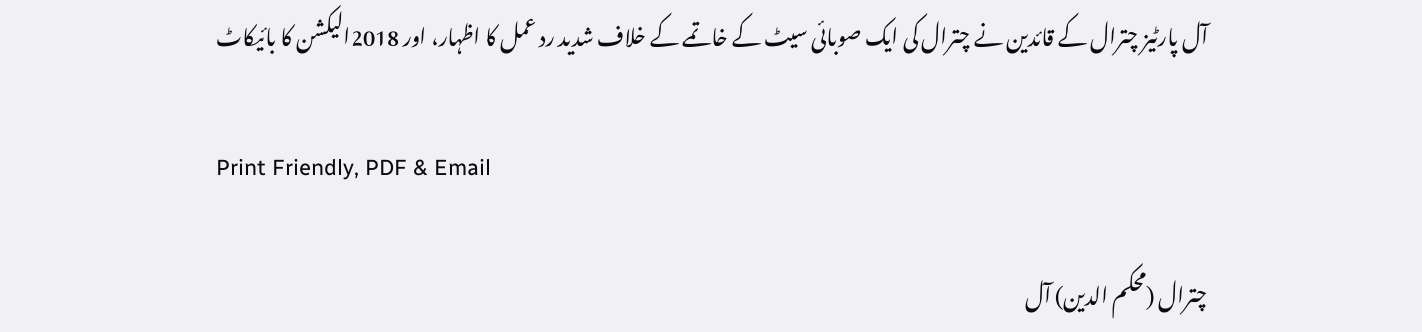آل پارٹیز چترال کے قائدین نے چترال کی ایک صوبائی سیٹ کے خاتمے کے خلاف شدید رد عمل کا اظہار، اور 2018الیکشن کا بائیکاٹ

Print Friendly, PDF & Email

چترال (محکم الدین) آل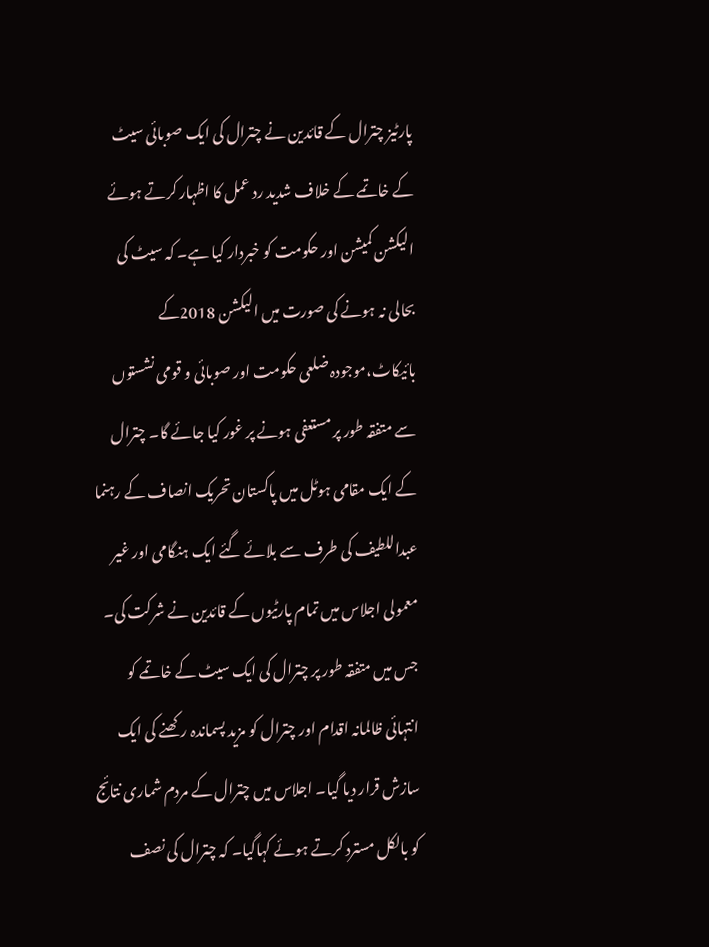پارٹیز چترال کے قائدین نے چترال کی ایک صوبائی سیٹ کے خاتمے کے خلاف شدید رد عمل کا اظہار کرتے ہوئے الیکشن کمیشن اور حکومت کو خبردار کیا ہے۔ کہ سیٹ کی بحالی نہ ہونے کی صورت میں الیکشن 2018کے بائیکاٹ،موجودہ ضلعی حکومت اور صوبائی و قومی نشستوں سے متفقہ طور پر مستعفی ہونے پر غور کیا جائے گا۔ چترال کے ایک مقامی ہوٹل میں پاکستان تحریک انصاف کے رہنما عبداللطیف کی طرف سے بلائے گئے ایک ہنگامی اور غیر معمولی اجلاس میں تمام پارٹیوں کے قائدین نے شرکت کی۔ جس میں متفقہ طور پر چترال کی ایک سیٹ کے خاتمے کو انتہائی ظالمانہ اقدام اور چترال کو مزید پسماندہ رکھنے کی ایک سازش قرار دیا گیا۔ اجلاس میں چترال کے مردم شماری نتائج کو بالکل مسترد کرتے ہوئے کہاگیا۔ کہ چترال کی نصف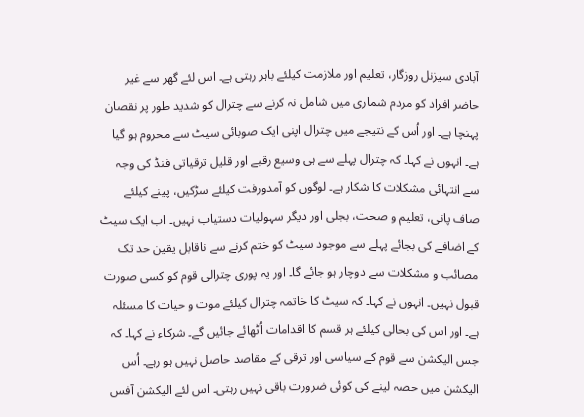آبادی سیزنل روزگار، تعلیم اور ملازمت کیلئے باہر رہتی ہے۔ اس لئے گھر سے غیر حاضر افراد کو مردم شماری میں شامل نہ کرنے سے چترال کو شدید طور پر نقصان پہنچا ہے۔ اور اُس کے نتیجے میں چترال اپنی ایک صوبائی سیٹ سے محروم ہو گیا ہے۔ انہوں نے کہا۔ کہ چترال پہلے سے ہی وسیع رقبے اور قلیل ترقیاتی فنڈ کی وجہ سے انتہائی مشکلات کا شکار ہے۔ لوگوں کو آمدورفت کیلئے سڑکیں، پینے کیلئے صاف پانی، تعلیم و صحت، بجلی اور دیگر سہولیات دستیاب نہیں۔ اب ایک سیٹ کے اضافے کی بجائے پہلے سے موجود سیٹ کو ختم کرنے سے ناقابل یقین حد تک مصائب و مشکلات سے دوچار ہو جائے گا۔ اور یہ پوری چترالی قوم کو کسی صورت قبول نہیں۔ انہوں نے کہا۔ کہ سیٹ کا خاتمہ چترال کیلئے موت و حیات کا مسئلہ ہے۔ اور اس کی بحالی کیلئے ہر قسم کا اقدامات اُٹھائے جائیں گے۔ شرکاء نے کہا۔ کہ جس الیکشن سے قوم کے سیاسی اور ترقی کے مقاصد حاصل نہیں ہو رہے۔ اُس الیکشن میں حصہ لینے کی کوئی ضرورت باقی نہیں رہتی۔ اس لئے الیکشن آفس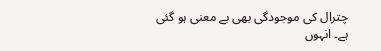چترال کی موجودگی بھی بے معنی ہو گئی ہے۔ انہوں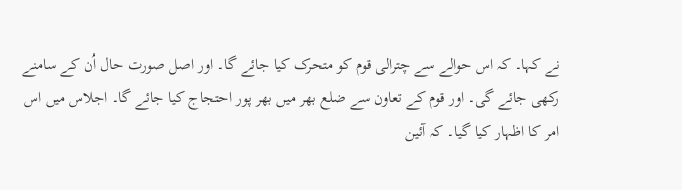نے کہا۔ کہ اس حوالے سے چترالی قوم کو متحرک کیا جائے گا۔ اور اصل صورت حال اُن کے سامنے رکھی جائے گی۔ اور قوم کے تعاون سے ضلع بھر میں بھر پور احتجاج کیا جائے گا۔ اجلاس میں اس امر کا اظہار کیا گیا۔ کہ آئین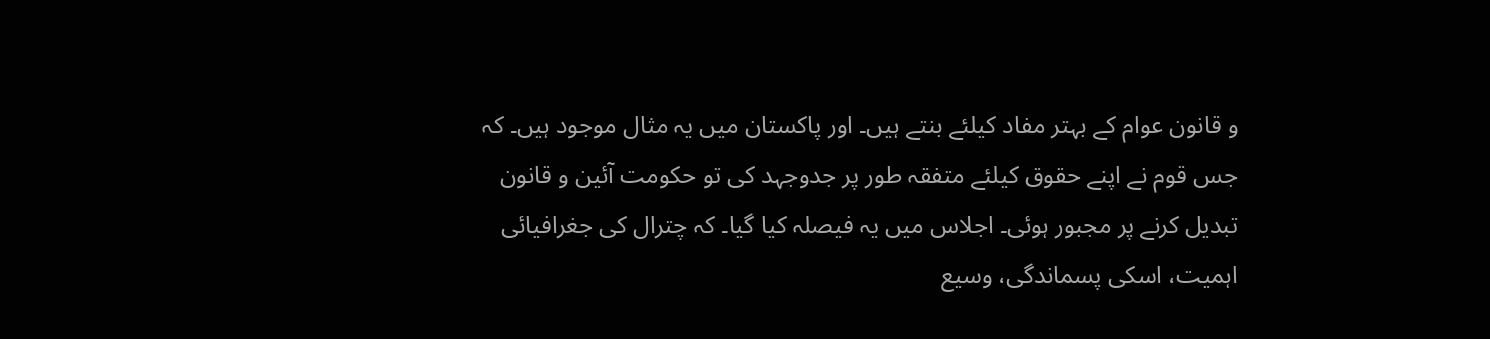و قانون عوام کے بہتر مفاد کیلئے بنتے ہیں۔ اور پاکستان میں یہ مثال موجود ہیں۔ کہ جس قوم نے اپنے حقوق کیلئے متفقہ طور پر جدوجہد کی تو حکومت آئین و قانون تبدیل کرنے پر مجبور ہوئی۔ اجلاس میں یہ فیصلہ کیا گیا۔ کہ چترال کی جغرافیائی اہمیت، اسکی پسماندگی، وسیع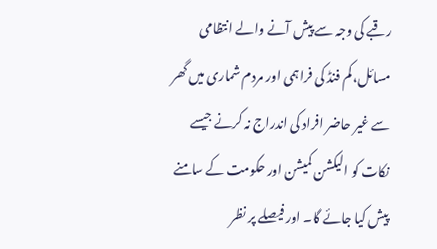رقبے کی وجہ سے پیش آنے والے انتظامی مسائل، کم فنڈ کی فراہمی اور مردم شماری میں گھر سے غیر حاضر افراد کی اندراج نہ کرنے جیسے نکات کو الیکشن کمیشن اور حکومت کے سامنے پیش کیا جائے گا۔ اور فیصلے پر نظر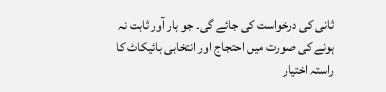ثانی کی درخواست کی جائے گی۔ جو بار آور ثابت نہ ہونے کی صورت میں احتجاج اور انتخابی بائیکاٹ کا راستہ اختیار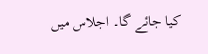کیا جائے گا۔ اجلاس میں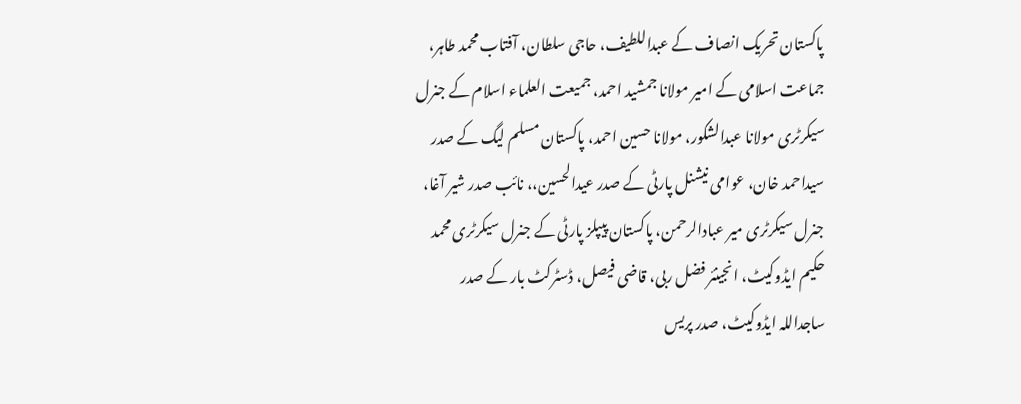پاکستان تحریک انصاف کے عبداللطیف، حاجی سلطان، آفتاب محمد طاہر، جماعت اسلامی کے امیر مولانا جمشید احمد، جمیعت العلماء اسلام کے جنرل سیکرٹری مولانا عبدالشکور، مولانا حسین احمد، پاکستان مسلم لیگ کے صدر سیداحمد خان، عوامی نیشنل پارٹی کے صدر عیدالحسین،، نائب صدر شیر آغا، جنرل سیکرٹری میر عبادالرحمن، پاکستان پیپلز پارٹی کے جنرل سیکرٹری محمد حکیم ایڈوکیٹ، انجینئر فضل ربی، قاضی فیصل، ڈسٹرکٹ بار کے صدر ساجداللہ ایڈوکیٹ، صدر پریس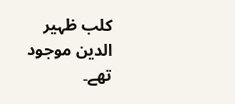کلب ظہیر الدین موجود تھے۔